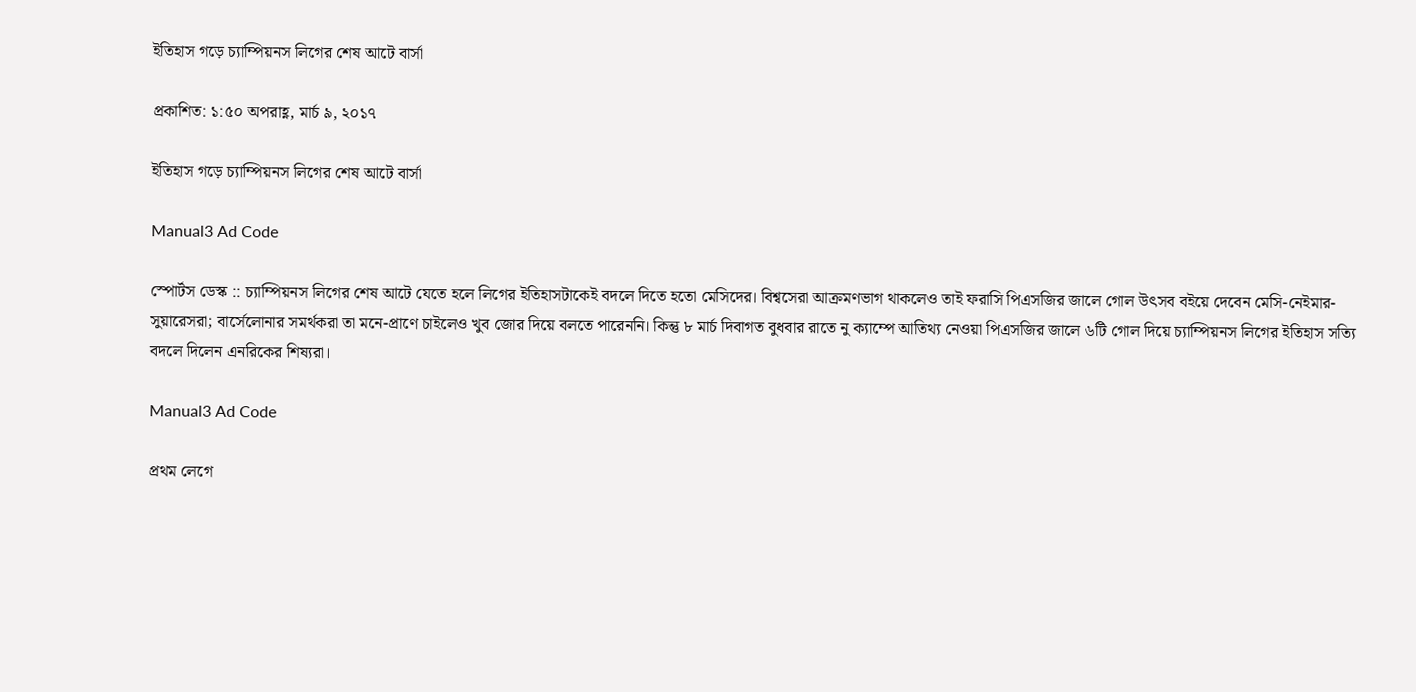ইতিহাস গড়ে চ্যাম্পিয়নস লিগের শেষ আটে বার্সা

প্রকাশিত: ১:৫০ অপরাহ্ণ, মার্চ ৯, ২০১৭

ইতিহাস গড়ে চ্যাম্পিয়নস লিগের শেষ আটে বার্সা

Manual3 Ad Code

স্পোর্টস ডেস্ক :: চ্যাম্পিয়নস লিগের শেষ আটে যেতে হলে লিগের ইতিহাসটাকেই বদলে দিতে হতো মেসিদের। বিশ্বসেরা আক্রমণভাগ থাকলেও তাই ফরাসি পিএসজির জালে গোল উৎসব বইয়ে দেবেন মেসি-নেইমার-সুয়ারেসরা; বার্সেলোনার সমর্থকরা তা মনে-প্রাণে চাইলেও খুব জোর দিয়ে বলতে পারেননি। কিন্তু ৮ মার্চ দিবাগত বুধবার রাতে নু ক্যাম্পে আতিথ্য নেওয়া পিএসজির জালে ৬টি গোল দিয়ে চ্যাম্পিয়নস লিগের ইতিহাস সত্যি বদলে দিলেন এনরিকের শিষ্যরা।

Manual3 Ad Code

প্রথম লেগে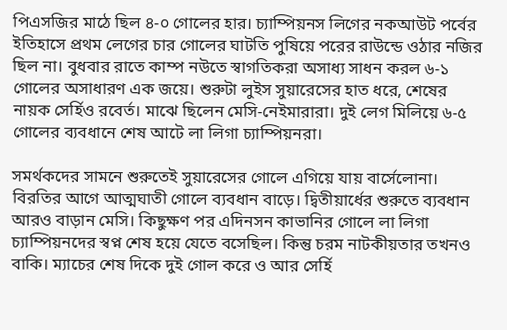পিএসজির মাঠে ছিল ৪-০ গোলের হার। চ্যাম্পিয়নস লিগের নকআউট পর্বের ইতিহাসে প্রথম লেগের চার গোলের ঘাটতি পুষিয়ে পরের রাউন্ডে ওঠার নজির ছিল না। বুধবার রাতে কাম্প নউতে স্বাগতিকরা অসাধ্য সাধন করল ৬-১ গোলের অসাধারণ এক জয়ে। শুরুটা লুইস সুয়ারেসের হাত ধরে, শেষের নায়ক সের্হিও রবের্ত। মাঝে ছিলেন মেসি-নেইমারারা। দুই লেগ মিলিয়ে ৬-৫ গোলের ব্যবধানে শেষ আটে লা লিগা চ্যাম্পিয়নরা।

সমর্থকদের সামনে শুরুতেই সুয়ারেসের গোলে এগিয়ে যায় বার্সেলোনা। বিরতির আগে আত্মঘাতী গোলে ব্যবধান বাড়ে। দ্বিতীয়ার্ধের শুরুতে ব্যবধান আরও বাড়ান মেসি। কিছুক্ষণ পর এদিনসন কাভানির গোলে লা লিগা চ্যাম্পিয়নদের স্বপ্ন শেষ হয়ে যেতে বসেছিল। কিন্তু চরম নাটকীয়তার তখনও বাকি। ম্যাচের শেষ দিকে দুই গোল করে ও আর সের্হি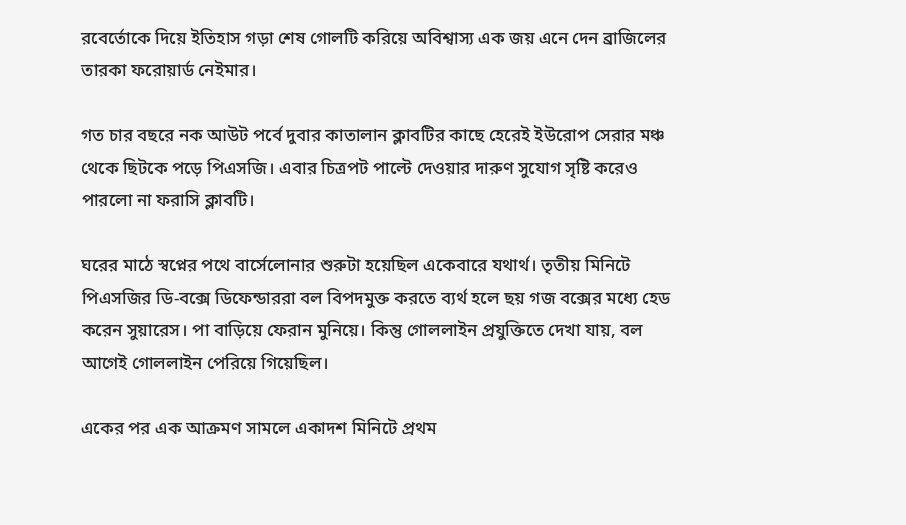রবের্তোকে দিয়ে ইতিহাস গড়া শেষ গোলটি করিয়ে অবিশ্বাস্য এক জয় এনে দেন ব্রাজিলের তারকা ফরোয়ার্ড নেইমার।

গত চার বছরে নক আউট পর্বে দুবার কাতালান ক্লাবটির কাছে হেরেই ইউরোপ সেরার মঞ্চ থেকে ছিটকে পড়ে পিএসজি। এবার চিত্রপট পাল্টে দেওয়ার দারুণ সুযোগ সৃষ্টি করেও পারলো না ফরাসি ক্লাবটি।

ঘরের মাঠে স্বপ্নের পথে বার্সেলোনার শুরুটা হয়েছিল একেবারে যথার্থ। তৃতীয় মিনিটে পিএসজির ডি-বক্সে ডিফেন্ডাররা বল বিপদমুক্ত করতে ব্যর্থ হলে ছয় গজ বক্সের মধ্যে হেড করেন সুয়ারেস। পা বাড়িয়ে ফেরান মুনিয়ে। কিন্তু গোললাইন প্রযুক্তিতে দেখা যায়, বল আগেই গোললাইন পেরিয়ে গিয়েছিল।

একের পর এক আক্রমণ সামলে একাদশ মিনিটে প্রথম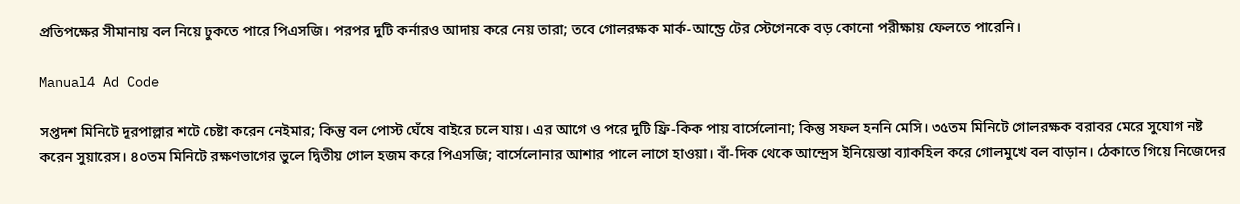প্রতিপক্ষের সীমানায় বল নিয়ে ঢুকতে পারে পিএসজি। পরপর দুটি কর্নারও আদায় করে নেয় তারা; তবে গোলরক্ষক মার্ক-আন্ড্রে টের স্টেগেনকে বড় কোনো পরীক্ষায় ফেলতে পারেনি।

Manual4 Ad Code

সপ্তদশ মিনিটে দূরপাল্লার শটে চেষ্টা করেন নেইমার; কিন্তু বল পোস্ট ঘেঁষে বাইরে চলে যায়। এর আগে ও পরে দুটি ফ্রি-কিক পায় বার্সেলোনা; কিন্তু সফল হননি মেসি। ৩৫তম মিনিটে গোলরক্ষক বরাবর মেরে সুযোগ নষ্ট করেন সুয়ারেস। ৪০তম মিনিটে রক্ষণভাগের ভুলে দ্বিতীয় গোল হজম করে পিএসজি; বার্সেলোনার আশার পালে লাগে হাওয়া। বাঁ-দিক থেকে আন্দ্রেস ইনিয়েস্তা ব্যাকহিল করে গোলমুখে বল বাড়ান। ঠেকাতে গিয়ে নিজেদের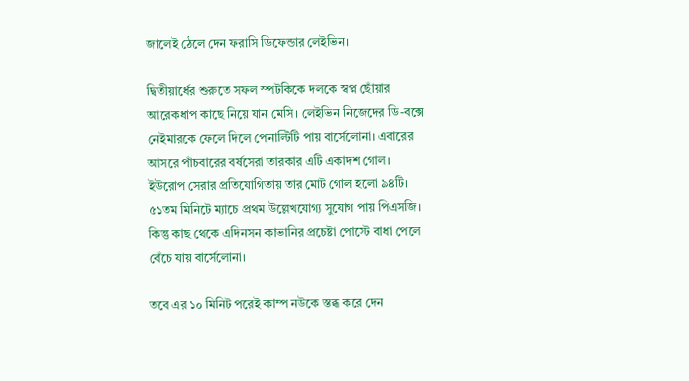জালেই ঠেলে দেন ফরাসি ডিফেন্ডার লেইভিন।

দ্বিতীয়ার্ধের শুরুতে সফল স্পটকিকে দলকে স্বপ্ন ছোঁয়ার আরেকধাপ কাছে নিয়ে যান মেসি। লেইভিন নিজেদের ডি-বক্সে নেইমারকে ফেলে দিলে পেনাল্টিটি পায় বার্সেলোনা। এবারের আসরে পাঁচবারের বর্ষসেরা তারকার এটি একাদশ গোল। ইউরোপ সেরার প্রতিযোগিতায় তার মোট গোল হলো ৯৪টি। ৫১তম মিনিটে ম্যাচে প্রথম উল্লেখযোগ্য সুযোগ পায় পিএসজি। কিন্তু কাছ থেকে এদিনসন কাভানির প্রচেষ্টা পোস্টে বাধা পেলে বেঁচে যায় বার্সেলোনা।

তবে এর ১০ মিনিট পরেই কাম্প নউকে স্তব্ধ করে দেন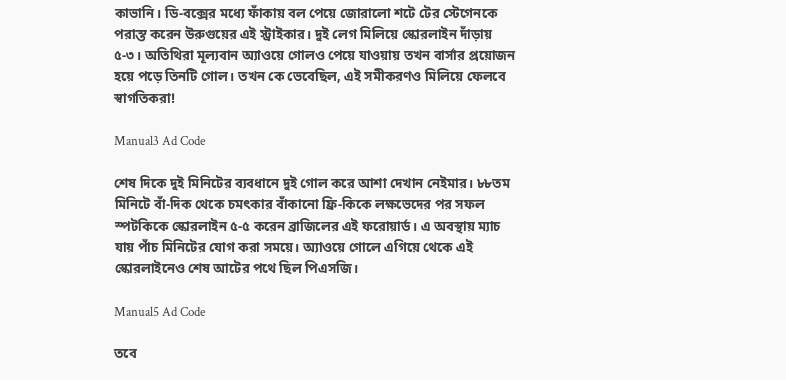কাভানি। ডি-বক্সের মধ্যে ফাঁকায় বল পেয়ে জোরালো শটে টের স্টেগেনকে পরাস্ত করেন উরুগুয়ের এই স্ট্রাইকার। দুই লেগ মিলিয়ে স্কোরলাইন দাঁড়ায় ৫-৩। অতিথিরা মূল্যবান অ্যাওয়ে গোলও পেয়ে যাওয়ায় তখন বার্সার প্রয়োজন হয়ে পড়ে তিনটি গোল। তখন কে ভেবেছিল, এই সমীকরণও মিলিয়ে ফেলবে স্বাগতিকরা!

Manual3 Ad Code

শেষ দিকে দুই মিনিটের ব্যবধানে দুই গোল করে আশা দেখান নেইমার। ৮৮তম মিনিটে বাঁ-দিক থেকে চমৎকার বাঁকানো ফ্রি-কিকে লক্ষভেদের পর সফল স্পটকিকে স্কোরলাইন ৫-৫ করেন ব্রাজিলের এই ফরোয়ার্ড। এ অবস্থায় ম্যাচ যায় পাঁচ মিনিটের যোগ করা সময়ে। অ্যাওয়ে গোলে এগিয়ে থেকে এই স্কোরলাইনেও শেষ আটের পথে ছিল পিএসজি।

Manual5 Ad Code

তবে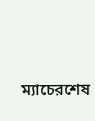ম্যাচেরশেষ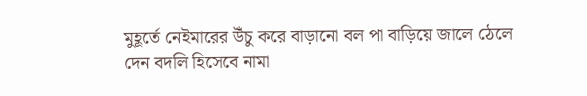মুহূর্তে নেইমারের উঁচু করে বাড়ানো বল পা বাড়িয়ে জালে ঠেলে দেন বদলি হিসেবে নামা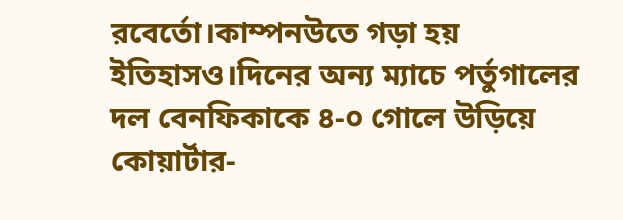রবের্তো।কাম্পনউতে গড়া হয় ইতিহাসও।দিনের অন্য ম্যাচে পর্তুগালের দল বেনফিকাকে ৪-০ গোলে উড়িয়ে কোয়ার্টার-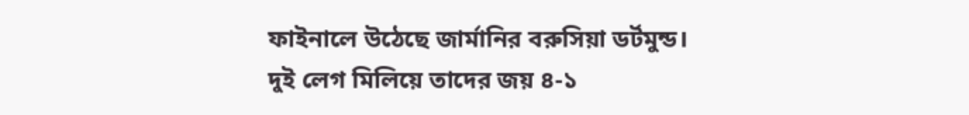ফাইনালে উঠেছে জার্মানির বরুসিয়া ডর্টমুন্ড। দুই লেগ মিলিয়ে তাদের জয় ৪-১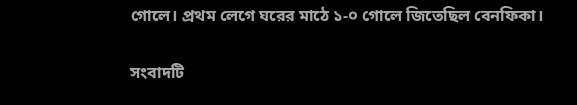গোলে। প্রথম লেগে ঘরের মাঠে ১-০ গোলে জিতেছিল বেনফিকা।

সংবাদটি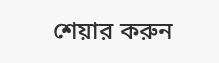শেয়ার করুন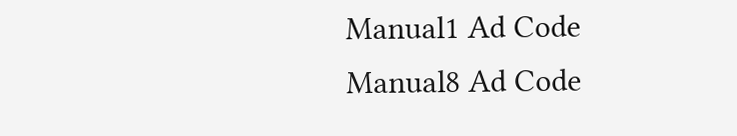Manual1 Ad Code
Manual8 Ad Code